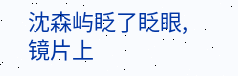沈森屿眨了眨眼,镜片上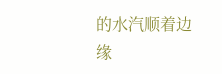的水汽顺着边缘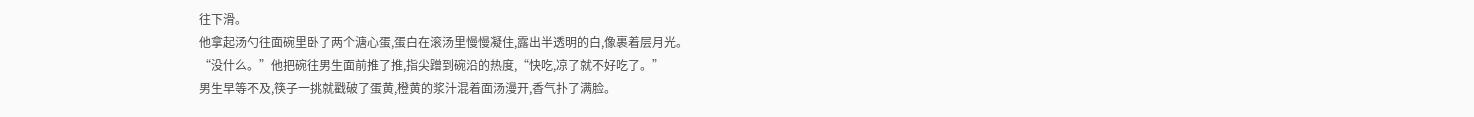往下滑。
他拿起汤勺往面碗里卧了两个溏心蛋,蛋白在滚汤里慢慢凝住,露出半透明的白,像裹着层月光。
“没什么。”他把碗往男生面前推了推,指尖蹭到碗沿的热度,“快吃,凉了就不好吃了。”
男生早等不及,筷子一挑就戳破了蛋黄,橙黄的浆汁混着面汤漫开,香气扑了满脸。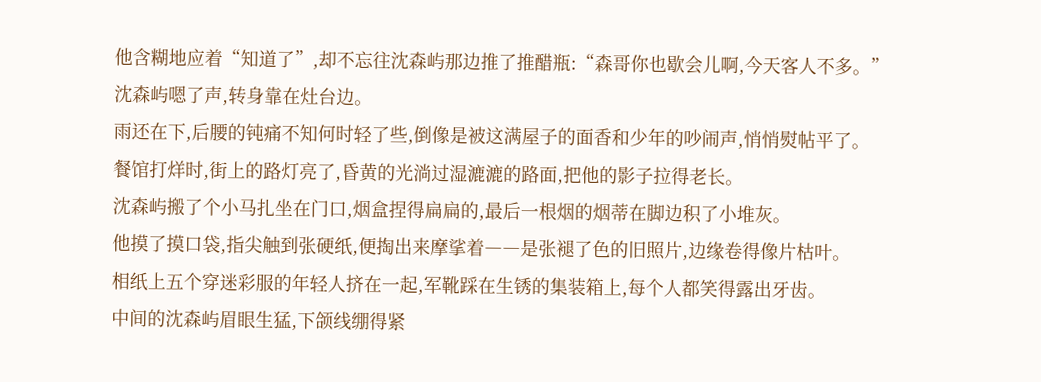他含糊地应着“知道了”,却不忘往沈森屿那边推了推醋瓶:“森哥你也歇会儿啊,今天客人不多。”
沈森屿嗯了声,转身靠在灶台边。
雨还在下,后腰的钝痛不知何时轻了些,倒像是被这满屋子的面香和少年的吵闹声,悄悄熨帖平了。
餐馆打烊时,街上的路灯亮了,昏黄的光淌过湿漉漉的路面,把他的影子拉得老长。
沈森屿搬了个小马扎坐在门口,烟盒捏得扁扁的,最后一根烟的烟蒂在脚边积了小堆灰。
他摸了摸口袋,指尖触到张硬纸,便掏出来摩挲着――是张褪了色的旧照片,边缘卷得像片枯叶。
相纸上五个穿迷彩服的年轻人挤在一起,军靴踩在生锈的集装箱上,每个人都笑得露出牙齿。
中间的沈森屿眉眼生猛,下颌线绷得紧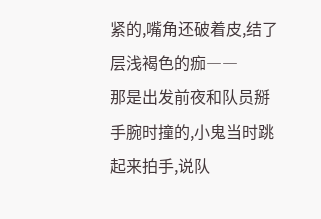紧的,嘴角还破着皮,结了层浅褐色的痂――
那是出发前夜和队员掰手腕时撞的,小鬼当时跳起来拍手,说队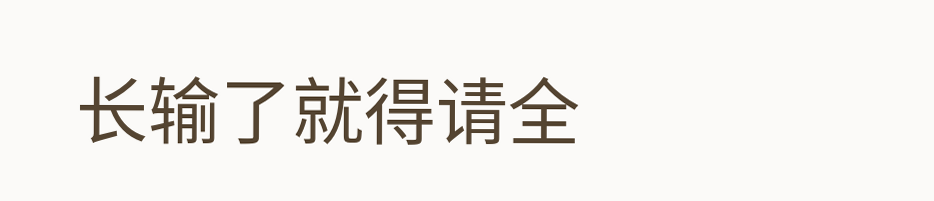长输了就得请全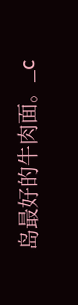岛最好的牛肉面。_c